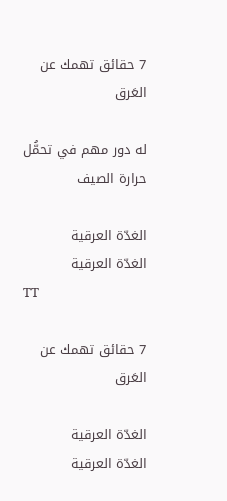7 حقائق تهمك عن العَرق

له دور مهم في تحمُّل حرارة الصيف

الغدّة العرقية
الغدّة العرقية
TT

7 حقائق تهمك عن العَرق

الغدّة العرقية
الغدّة العرقية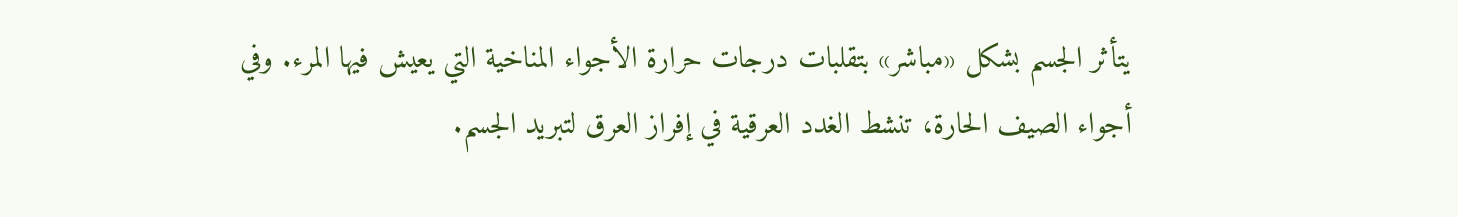يتأثر الجسم بشكل «مباشر» بتقلبات درجات حرارة الأجواء المناخية التي يعيش فيها المرء. وفي أجواء الصيف الحارة، تنشط الغدد العرقية في إفراز العرق لتبريد الجسم.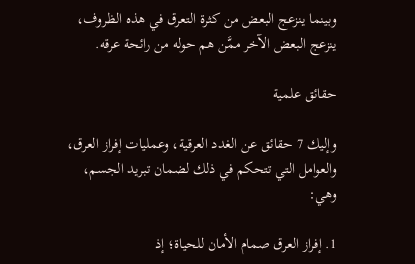وبينما ينزعج البعض من كثرة التعرق في هذه الظروف، ينزعج البعض الآخر ممَّن هم حوله من رائحة عرقه.

حقائق علمية

وإليك 7 حقائق عن الغدد العرقية، وعمليات إفراز العرق، والعوامل التي تتحكم في ذلك لضمان تبريد الجسم، وهي:

1. إفراز العرق صمام الأمان للحياة؛ إذ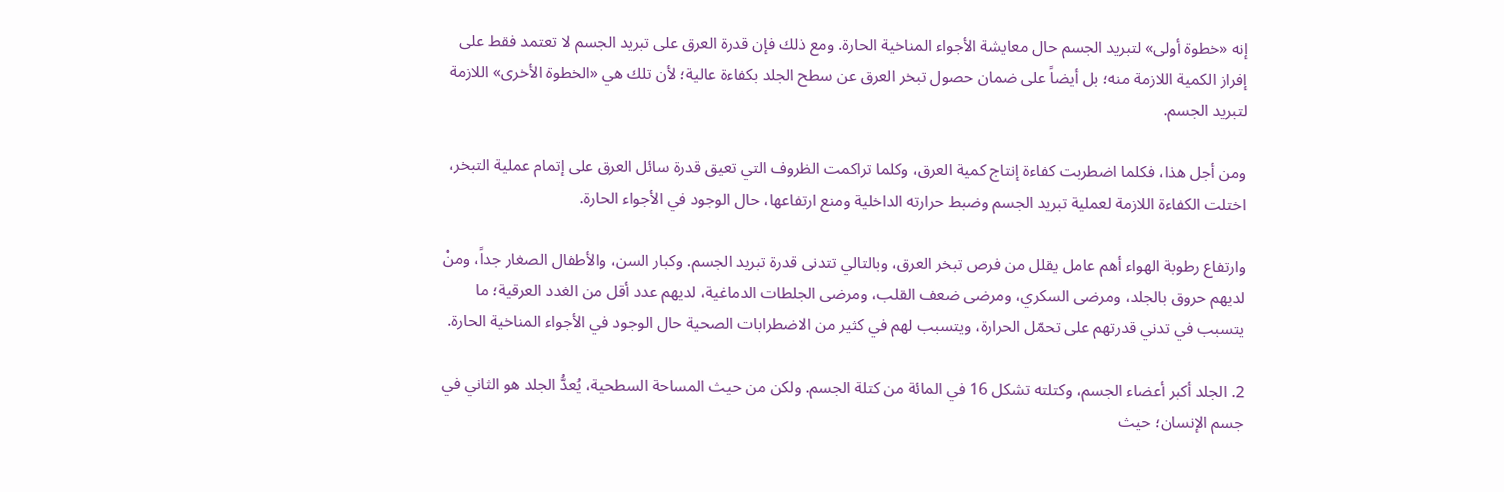إنه «خطوة أولى» لتبريد الجسم حال معايشة الأجواء المناخية الحارة. ومع ذلك فإن قدرة العرق على تبريد الجسم لا تعتمد فقط على إفراز الكمية اللازمة منه؛ بل أيضاً على ضمان حصول تبخر العرق عن سطح الجلد بكفاءة عالية؛ لأن تلك هي «الخطوة الأخرى» اللازمة لتبريد الجسم.

ومن أجل هذا، فكلما اضطربت كفاءة إنتاج كمية العرق، وكلما تراكمت الظروف التي تعيق قدرة سائل العرق على إتمام عملية التبخر، اختلت الكفاءة اللازمة لعملية تبريد الجسم وضبط حرارته الداخلية ومنع ارتفاعها، حال الوجود في الأجواء الحارة.

وارتفاع رطوبة الهواء أهم عامل يقلل من فرص تبخر العرق، وبالتالي تتدنى قدرة تبريد الجسم. وكبار السن، والأطفال الصغار جداً، ومنْ لديهم حروق بالجلد، ومرضى السكري، ومرضى ضعف القلب، ومرضى الجلطات الدماغية، لديهم عدد أقل من الغدد العرقية؛ ما يتسبب في تدني قدرتهم على تحمّل الحرارة، ويتسبب لهم في كثير من الاضطرابات الصحية حال الوجود في الأجواء المناخية الحارة.

2. الجلد أكبر أعضاء الجسم، وكتلته تشكل 16 في المائة من كتلة الجسم. ولكن من حيث المساحة السطحية، يُعدُّ الجلد هو الثاني في جسم الإنسان؛ حيث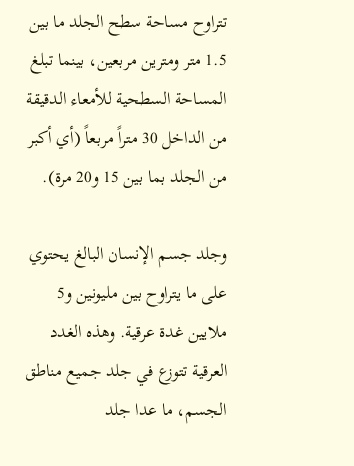تتراوح مساحة سطح الجلد ما بين 1.5 متر ومترين مربعين، بينما تبلغ المساحة السطحية للأمعاء الدقيقة من الداخل 30 متراً مربعاً (أي أكبر من الجلد بما بين 15 و20 مرة).

وجلد جسم الإنسان البالغ يحتوي على ما يتراوح بين مليونين و5 ملايين غدة عرقية. وهذه الغدد العرقية تتوزع في جلد جميع مناطق الجسم، ما عدا جلد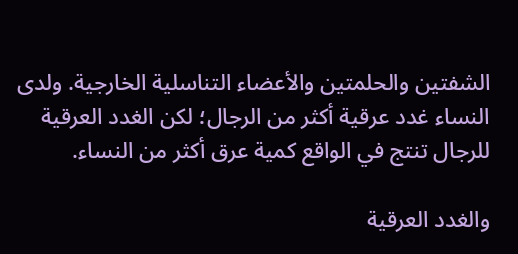الشفتين والحلمتين والأعضاء التناسلية الخارجية. ولدى النساء غدد عرقية أكثر من الرجال؛ لكن الغدد العرقية للرجال تنتج في الواقع كمية عرق أكثر من النساء.

والغدد العرقية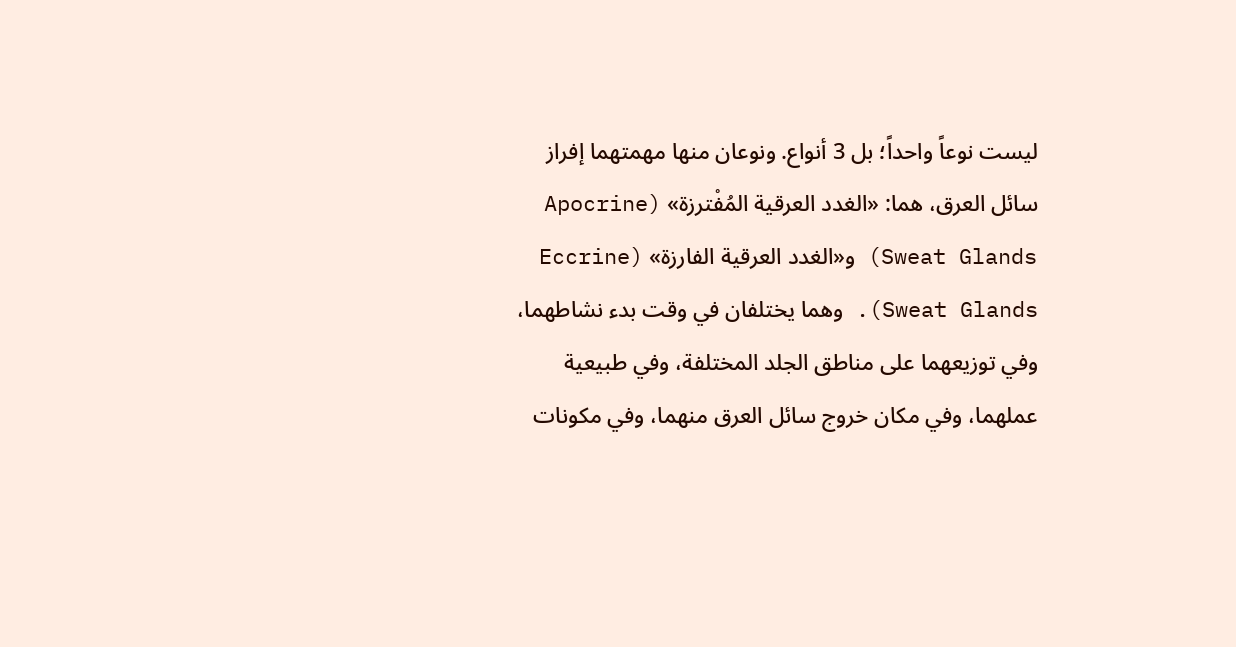ليست نوعاً واحداً؛ بل 3 أنواع. ونوعان منها مهمتهما إفراز سائل العرق، هما: «الغدد العرقية المُفْترزة» (Apocrine Sweat Glands) و«الغدد العرقية الفارزة» (Eccrine Sweat Glands). وهما يختلفان في وقت بدء نشاطهما، وفي توزيعهما على مناطق الجلد المختلفة، وفي طبيعية عملهما، وفي مكان خروج سائل العرق منهما، وفي مكونات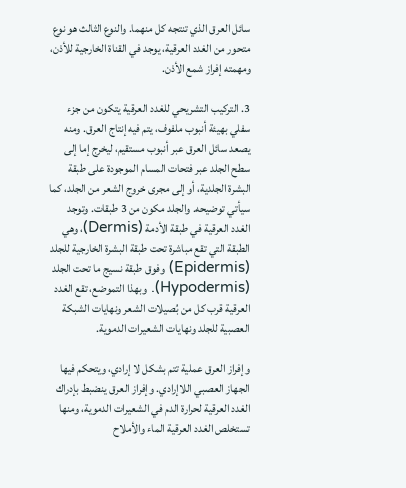سائل العرق الذي تنتجه كل منهما. والنوع الثالث هو نوع متحور من الغدد العرقية، يوجد في القناة الخارجية للأذن، ومهمته إفراز شمع الأذن.

3. التركيب التشريحي للغدد العرقية يتكون من جزء سفلي بهيئة أنبوب ملفوف، يتم فيه إنتاج العرق. ومنه يصعد سائل العرق عبر أنبوب مستقيم، ليخرج إما إلى سطح الجلد عبر فتحات المسام الموجودة على طبقة البشرة الجلدية، أو إلى مجرى خروج الشعر من الجلد، كما سيأتي توضيحه. والجلد مكون من 3 طبقات. وتوجد الغدد العرقية في طبقة الأدمة (Dermis)، وهي الطبقة التي تقع مباشرة تحت طبقة البشرة الخارجية للجلد (Epidermis) وفوق طبقة نسيج ما تحت الجلد (Hypodermis). وبهذا التموضع، تقع الغدد العرقية قرب كل من بُصيلات الشعر ونهايات الشبكة العصبية للجلد ونهايات الشعيرات الدموية.

وإفراز العرق عملية تتم بشكل لا إرادي، ويتحكم فيها الجهاز العصبي اللاإرادي. وإفراز العرق ينضبط بإدراك الغدد العرقية لحرارة الدم في الشعيرات الدموية، ومنها تستخلص الغدد العرقية الماء والأملاح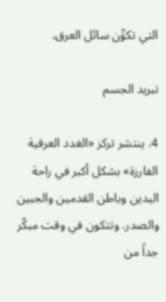التي تكوِّن سائل العرق.

تبريد الجسم

4. ينتشر تركز «الغدد العرقية الفارزة» بشكل أكبر في راحة اليدين وباطن القدمين والجبين والصدر. وتتكون في وقت مبكّر جداً من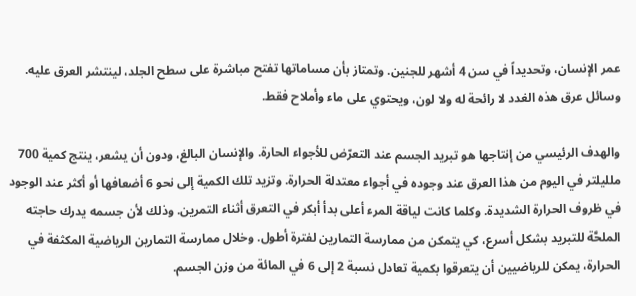عمر الإنسان، وتحديداً في سن 4 أشهر للجنين. وتمتاز بأن مساماتها تفتح مباشرة على سطح الجلد، لينتشر العرق عليه. وسائل عرق هذه الغدد لا رائحة له ولا لون، ويحتوي على ماء وأملاح فقط.

والهدف الرئيسي من إنتاجها هو تبريد الجسم عند التعرّض للأجواء الحارة. والإنسان البالغ، ودون أن يشعر، ينتج كمية 700 ملليلتر في اليوم من هذا العرق عند وجوده في أجواء معتدلة الحرارة. وتزيد تلك الكمية إلى نحو 6 أضعافها أو أكثر عند الوجود في ظروف الحرارة الشديدة. وكلما كانت لياقة المرء أعلى بدأ أبكر في التعرق أثناء التمرين. وذلك لأن جسمه يدرك حاجته الملحَّة للتبريد بشكل أسرع، كي يتمكن من ممارسة التمارين لفترة أطول. وخلال ممارسة التمارين الرياضية المكثفة في الحرارة، يمكن للرياضيين أن يتعرقوا بكمية تعادل نسبة 2 إلى 6 في المائة من وزن الجسم.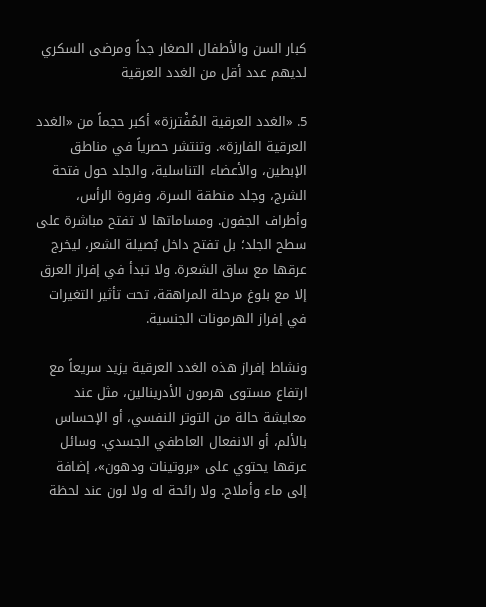كبار السن والأطفال الصغار جداً ومرضى السكري لديهم عدد أقل من الغدد العرقية

5. «الغدد العرقية المُفْترزة» أكبر حجماً من «الغدد العرقية الفارزة». وتنتشر حصرياً في مناطق الإبطين، والأعضاء التناسلية، والجلد حول فتحة الشرج، وجلد منطقة السرة، وفروة الرأس، وأطراف الجفون. ومساماتها لا تفتح مباشرة على سطح الجلد؛ بل تفتح داخل بُصيلة الشعر، ليخرج عرقها مع ساق الشعرة. ولا تبدأ في إفراز العرق إلا مع بلوغ مرحلة المراهقة، تحت تأثير التغيرات في إفراز الهرمونات الجنسية.

ونشاط إفراز هذه الغدد العرقية يزيد سريعاً مع ارتفاع مستوى هرمون الأدرينالين، مثل عند معايشة حالة من التوتر النفسي، أو الإحساس بالألم، أو الانفعال العاطفي الجسدي. وسائل عرقها يحتوي على «بروتينات ودهون»، إضافة إلى ماء وأملاح. ولا رائحة له ولا لون عند لحظة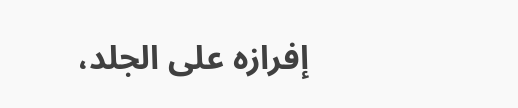إفرازه على الجلد،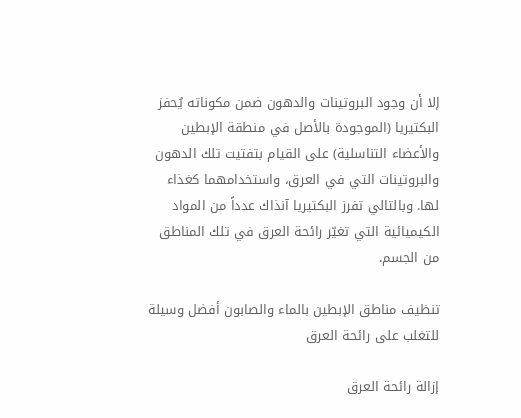إلا أن وجود البروتينات والدهون ضمن مكوناته يُحفز البكتيريا (الموجودة بالأصل في منطقة الإبطين والأعضاء التناسلية) على القيام بتفتيت تلك الدهون والبروتينات التي في العرق، واستخدامهما كغذاء لها. وبالتالي تفرز البكتيريا آنذاك عدداً من المواد الكيميائية التي تغيّر رائحة العرق في تلك المناطق من الجسم.

تنظيف مناطق الإبطين بالماء والصابون أفضل وسيلة للتغلب على رائحة العرق

إزالة رائحة العرق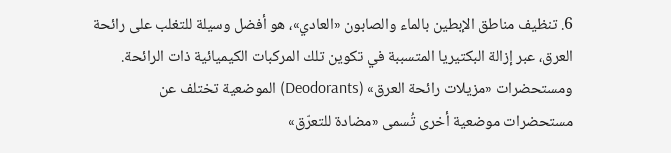6. تنظيف مناطق الإبطين بالماء والصابون «العادي»، هو أفضل وسيلة للتغلب على رائحة العرق، عبر إزالة البكتيريا المتسببة في تكوين تلك المركبات الكيميائية ذات الرائحة. ومستحضرات «مزيلات رائحة العرق» (Deodorants) الموضعية تختلف عن مستحضرات موضعية أخرى تُسمى «مضادة للتعرّق»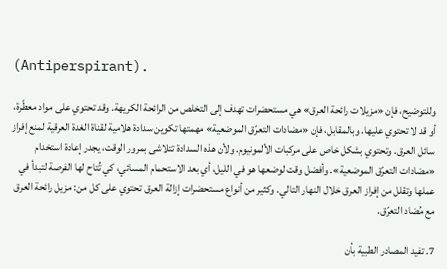(Antiperspirant).

وللتوضيح، فإن «مزيلات رائحة العرق» هي مستحضرات تهدف إلى التخلص من الرائحة الكريهة. وقد تحتوي على مواد معطّرة، أو قد لا تحتوي عليها. وبالمقابل، فإن «مضادات التعرّق الموضعية» مهمتها تكوين سدادة هلامية لقناة الغدة العرقية لمنع إفراز سائل العرق. وتحتوي بشكل خاص على مركبات الألمونيوم. ولأن هذه السدادة تتلاشى بمرور الوقت، يجدر إعادة استخدام «مضادات التعرّق الموضعية». وأفضل وقت لوضعها هو في الليل، أي بعد الاستحمام المسائي، كي تُتاح لها الفرصة لتبدأ في عملها وتقلل من إفراز العرق خلال النهار التالي. وكثير من أنواع مستحضرات إزالة العرق تحتوي على كل من: مزيل رائحة العرق مع مُضاد التعرّق.

7. تفيد المصادر الطبية بأن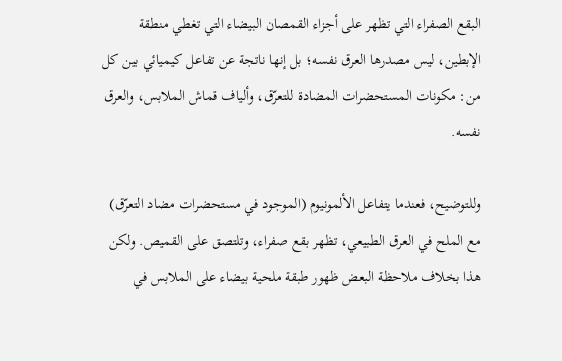البقع الصفراء التي تظهر على أجزاء القمصان البيضاء التي تغطي منطقة الإبطين، ليس مصدرها العرق نفسه؛ بل إنها ناتجة عن تفاعل كيميائي بين كل من: مكونات المستحضرات المضادة للتعرّق، وألياف قماش الملابس، والعرق نفسه.

وللتوضيح، فعندما يتفاعل الألمونيوم (الموجود في مستحضرات مضاد التعرّق) مع الملح في العرق الطبيعي، تظهر بقع صفراء، وتلتصق على القميص. ولكن هذا بخلاف ملاحظة البعض ظهور طبقة ملحية بيضاء على الملابس في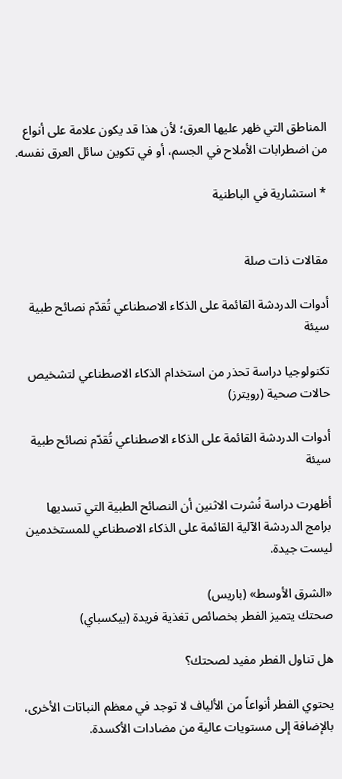المناطق التي ظهر عليها العرق؛ لأن هذا قد يكون علامة على أنواع من اضطرابات الأملاح في الجسم، أو في تكوين سائل العرق نفسه.

* استشارية في الباطنية


مقالات ذات صلة

أدوات الدردشة القائمة على الذكاء الاصطناعي تُقدّم نصائح طبية سيئة

تكنولوجيا دراسة تحذر من استخدام الذكاء الاصطناعي لتشخيص حالات صحية (رويترز)

أدوات الدردشة القائمة على الذكاء الاصطناعي تُقدّم نصائح طبية سيئة

أظهرت دراسة نُشرت الاثنين أن النصائح الطبية التي تسديها برامج الدردشة الآلية القائمة على الذكاء الاصطناعي للمستخدمين ليست جيدة.

«الشرق الأوسط» (باريس)
صحتك يتميز الفطر بخصائص تغذية فريدة (بيكسباي)

هل تناول الفطر مفيد لصحتك؟

يحتوي الفطر أنواعاً من الألياف لا توجد في معظم النباتات الأخرى، بالإضافة إلى مستويات عالية من مضادات الأكسدة.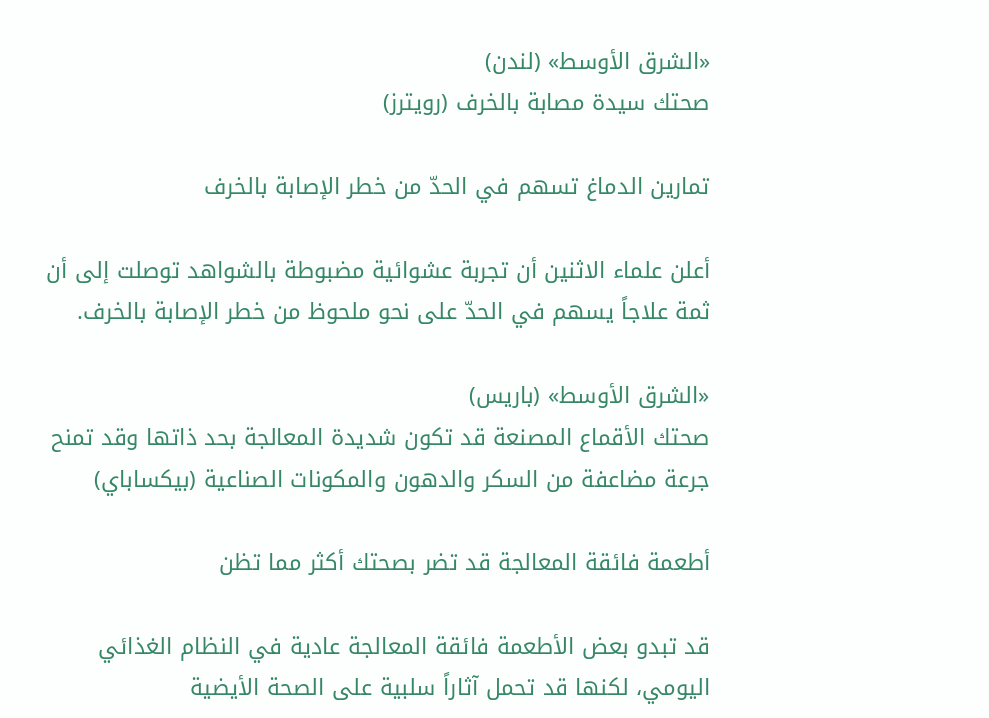«الشرق الأوسط» (لندن)
صحتك سيدة مصابة بالخرف (رويترز)

تمارين الدماغ تسهم في الحدّ من خطر الإصابة بالخرف

أعلن علماء الاثنين أن تجربة عشوائية مضبوطة بالشواهد توصلت إلى أن ثمة علاجاً يسهم في الحدّ على نحو ملحوظ من خطر الإصابة بالخرف.

«الشرق الأوسط» (باريس)
صحتك الأقماع المصنعة قد تكون شديدة المعالجة بحد ذاتها وقد تمنح جرعة مضاعفة من السكر والدهون والمكونات الصناعية (بيكساباي)

أطعمة فائقة المعالجة قد تضر بصحتك أكثر مما تظن

قد تبدو بعض الأطعمة فائقة المعالجة عادية في النظام الغذائي اليومي، لكنها قد تحمل آثاراً سلبية على الصحة الأيضية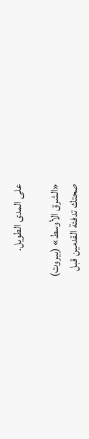على المدى الطويل.

«الشرق الأوسط» (بيروت)
صحتك تدفئة القدمين قبل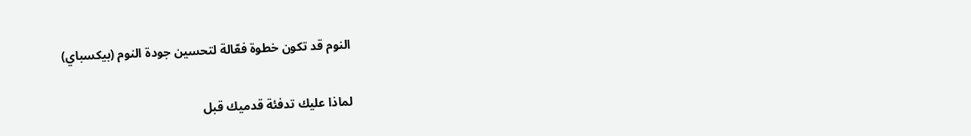النوم قد تكون خطوة فعّالة لتحسين جودة النوم (بيكسباي)

لماذا عليك تدفئة قدميك قبل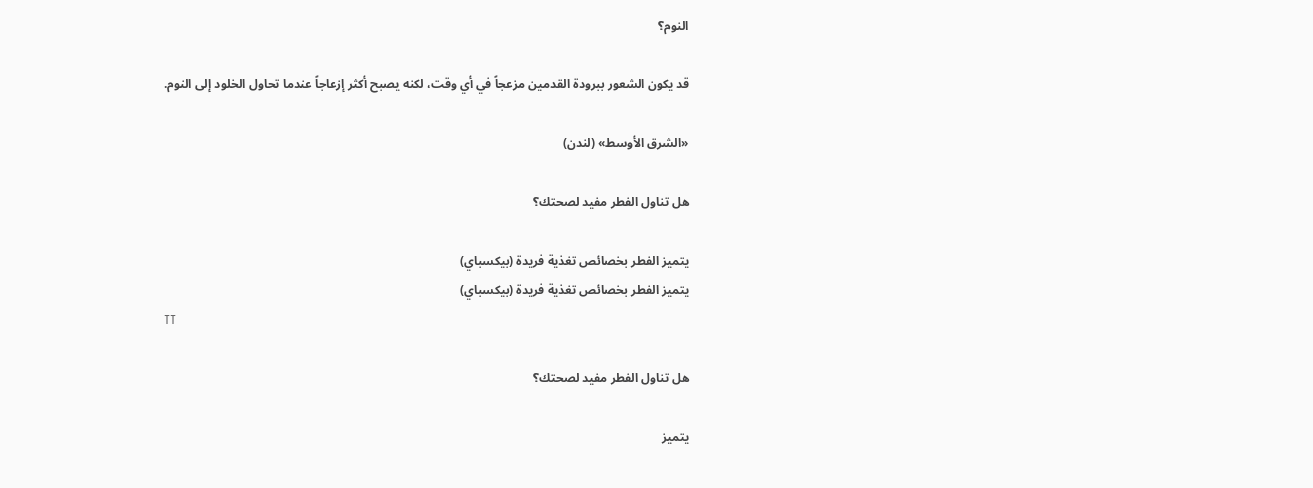النوم؟

قد يكون الشعور ببرودة القدمين مزعجاً في أي وقت، لكنه يصبح أكثر إزعاجاً عندما تحاول الخلود إلى النوم.

«الشرق الأوسط» (لندن)

هل تناول الفطر مفيد لصحتك؟

يتميز الفطر بخصائص تغذية فريدة (بيكسباي)
يتميز الفطر بخصائص تغذية فريدة (بيكسباي)
TT

هل تناول الفطر مفيد لصحتك؟

يتميز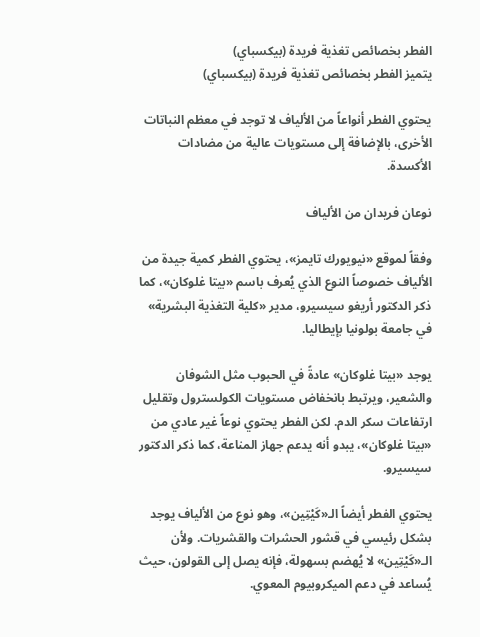الفطر بخصائص تغذية فريدة (بيكسباي)
يتميز الفطر بخصائص تغذية فريدة (بيكسباي)

يحتوي الفطر أنواعاً من الألياف لا توجد في معظم النباتات الأخرى، بالإضافة إلى مستويات عالية من مضادات الأكسدة.

نوعان فريدان من الألياف

وفقاً لموقع «نيويورك تايمز»، يحتوي الفطر كمية جيدة من الألياف خصوصاً النوع الذي يُعرف باسم «بيتا غلوكان»، كما ذكر الدكتور أريغو سيسيرو، مدير «كلية التغذية البشرية» في جامعة بولونيا بإيطاليا.

يوجد «بيتا غلوكان» عادةً في الحبوب مثل الشوفان والشعير، ويرتبط بانخفاض مستويات الكولسترول وتقليل ارتفاعات سكر الدم. لكن الفطر يحتوي نوعاً غير عادي من «بيتا غلوكان»، يبدو أنه يدعم جهاز المناعة، كما ذكر الدكتور سيسيرو.

يحتوي الفطر أيضاً الـ«كَيْتِين»، وهو نوع من الألياف يوجد بشكل رئيسي في قشور الحشرات والقشريات. ولأن الـ«كَيْتِين» لا يُهضم بسهولة، فإنه يصل إلى القولون، حيث يُساعد في دعم الميكروبيوم المعوي.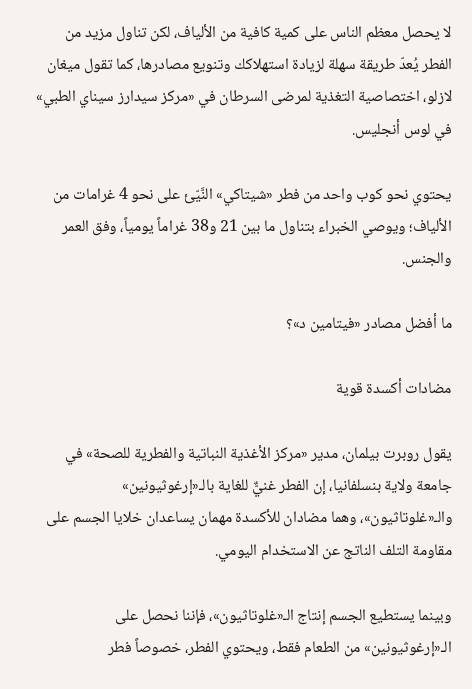لا يحصل معظم الناس على كمية كافية من الألياف، لكن تناول مزيد من الفطر يُعدّ طريقة سهلة لزيادة استهلاكك وتنويع مصادرها، كما تقول ميغان لازلو، اختصاصية التغذية لمرضى السرطان في «مركز سيدارز سيناي الطبي» في لوس أنجليس.

يحتوي نحو كوب واحد من فطر «شيتاكي» النَّيّئ على نحو 4 غرامات من الألياف؛ ويوصي الخبراء بتناول ما بين 21 و38 غراماً يومياً، وفق العمر والجنس.

ما أفضل مصادر «فيتامين د»؟

مضادات أكسدة قوية

يقول روبرت بيلمان، مدير «مركز الأغذية النباتية والفطرية للصحة» في جامعة ولاية بنسلفانيا، إن الفطر غنيٌّ للغاية بالـ«إرغوثيونين» والـ«غلوتاثيون»، وهما مضادان للأكسدة مهمان يساعدان خلايا الجسم على مقاومة التلف الناتج عن الاستخدام اليومي.

وبينما يستطيع الجسم إنتاج الـ«غلوتاثيون»، فإننا نحصل على الـ«إرغوثيونين» من الطعام فقط، ويحتوي الفطر، خصوصاً فطر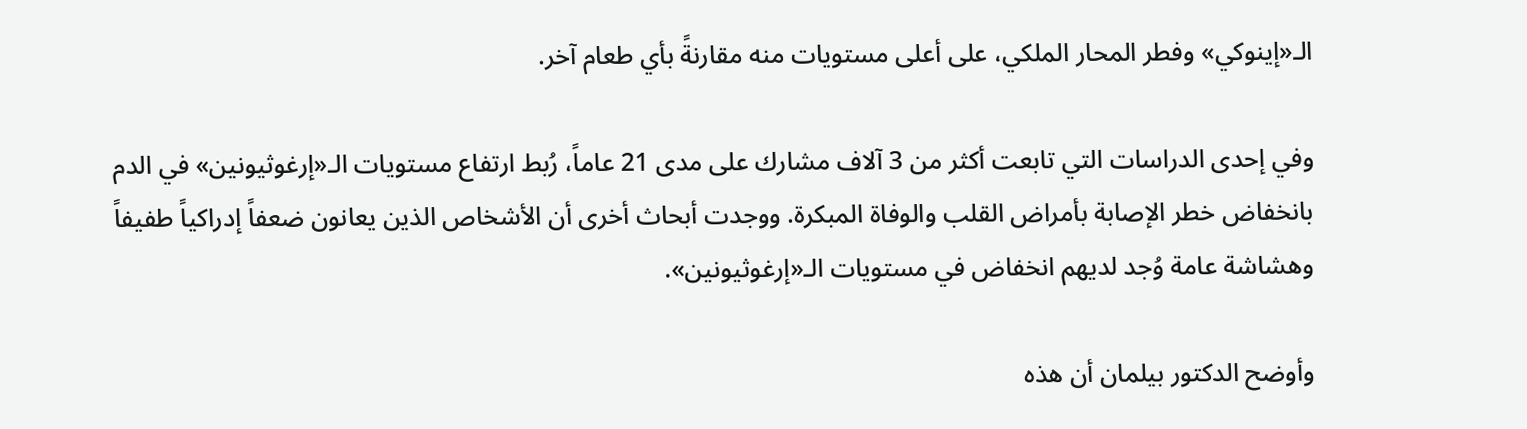الـ«إينوكي» وفطر المحار الملكي، على أعلى مستويات منه مقارنةً بأي طعام آخر.

وفي إحدى الدراسات التي تابعت أكثر من 3 آلاف مشارك على مدى 21 عاماً، رُبط ارتفاع مستويات الـ«إرغوثيونين» في الدم بانخفاض خطر الإصابة بأمراض القلب والوفاة المبكرة. ووجدت أبحاث أخرى أن الأشخاص الذين يعانون ضعفاً إدراكياً طفيفاً وهشاشة عامة وُجد لديهم انخفاض في مستويات الـ«إرغوثيونين».

وأوضح الدكتور بيلمان أن هذه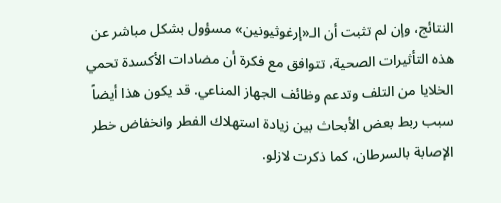النتائج، وإن لم تثبت أن الـ«إرغوثيونين» مسؤول بشكل مباشر عن هذه التأثيرات الصحية، تتوافق مع فكرة أن مضادات الأكسدة تحمي الخلايا من التلف وتدعم وظائف الجهاز المناعي. قد يكون هذا أيضاً سبب ربط بعض الأبحاث بين زيادة استهلاك الفطر وانخفاض خطر الإصابة بالسرطان، كما ذكرت لازلو.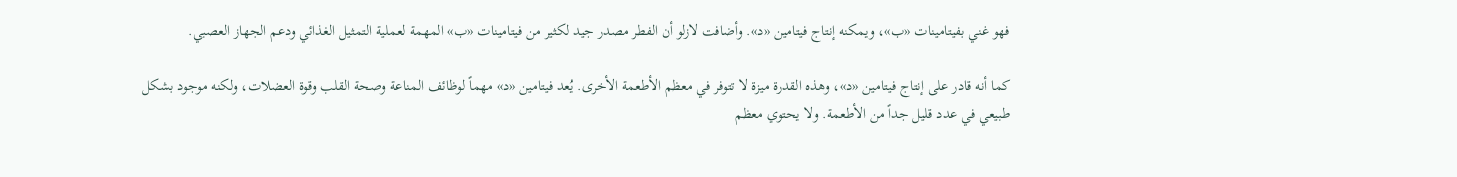فهو غني بفيتامينات «ب»، ويمكنه إنتاج فيتامين «د». وأضافت لازلو أن الفطر مصدر جيد لكثير من فيتامينات «ب» المهمة لعملية التمثيل الغذائي ودعم الجهاز العصبي.

كما أنه قادر على إنتاج فيتامين «د»، وهذه القدرة ميزة لا تتوفر في معظم الأطعمة الأخرى. يُعد فيتامين «د» مهماً لوظائف المناعة وصحة القلب وقوة العضلات، ولكنه موجود بشكل طبيعي في عدد قليل جداً من الأطعمة. ولا يحتوي معظم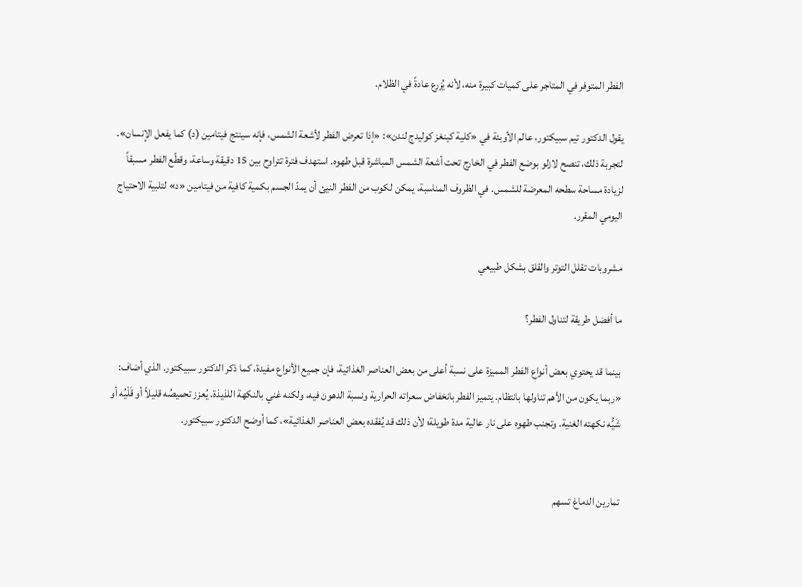الفطر المتوفر في المتاجر على كميات كبيرة منه، لأنه يُزرع عادةً في الظلام.

يقول الدكتور تيم سبيكتور، عالم الأوبئة في «كلية كينغز كوليدج لندن»: «إذا تعرض الفطر لأشعة الشمس، فإنه سينتج فيتامين (د) كما يفعل الإنسان». لتجربة ذلك، تنصح لازلو بوضع الفطر في الخارج تحت أشعة الشمس المباشرة قبل طهوه. استهدف فترة تتراوح بين 15 دقيقة وساعة، وقطّع الفطر مسبقاً لزيادة مساحة سطحه المعرضة للشمس. في الظروف المناسبة، يمكن لكوب من الفطر النيئ أن يمدّ الجسم بكمية كافية من فيتامين «د» لتلبية الاحتياج اليومي المقرر.

مشروبات تقلل التوتر والقلق بشكل طبيعي

ما أفضل طريقة لتناول الفطر؟

بينما قد يحتوي بعض أنواع الفطر المميزة على نسبة أعلى من بعض العناصر الغذائية، فإن جميع الأنواع مفيدة، كما ذكر الدكتور سبيكتور. الذي أضاف: «ربما يكون من الأهم تناولها بانتظام. يتميز الفطر بانخفاض سعراته الحرارية ونسبة الدهون فيه، ولكنه غني بالنكهة اللذيذة. يُعزز تحميصُه قليلاً أو قَلْيُه أو شَيُّه نكهته الغنية. وتجنب طهوه على نار عالية مدة طويلة؛ لأن ذلك قد يُفقده بعض العناصر الغذائية»، كما أوضح الدكتور سبيكتور.


تمارين الدماغ تسهم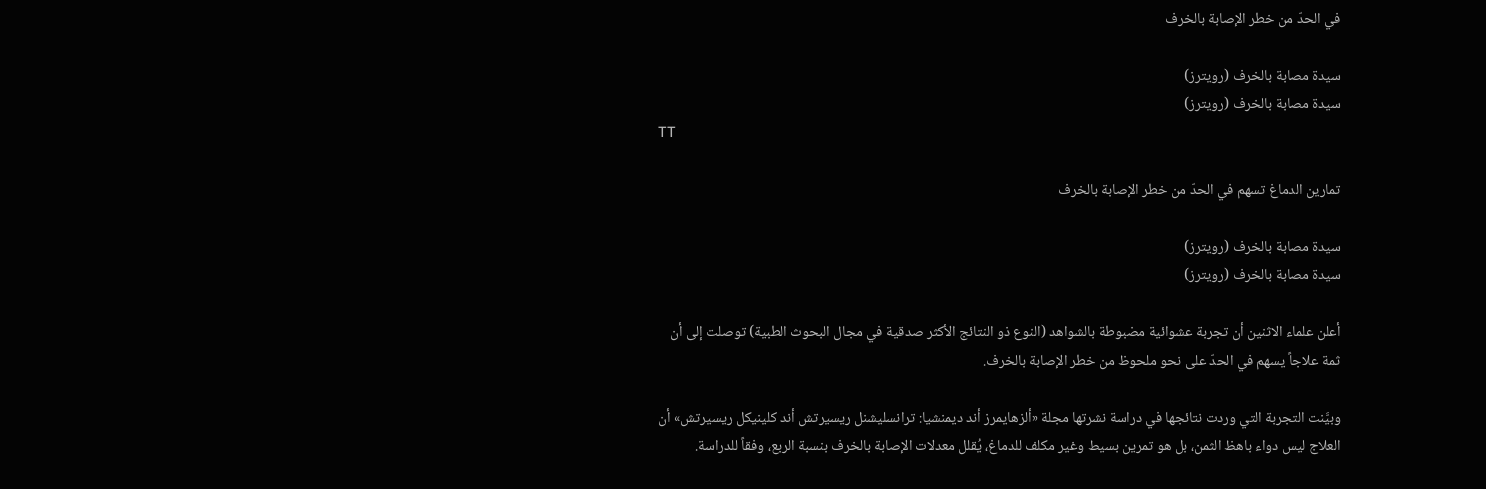في الحدّ من خطر الإصابة بالخرف

سيدة مصابة بالخرف (رويترز)
سيدة مصابة بالخرف (رويترز)
TT

تمارين الدماغ تسهم في الحدّ من خطر الإصابة بالخرف

سيدة مصابة بالخرف (رويترز)
سيدة مصابة بالخرف (رويترز)

أعلن علماء الاثنين أن تجربة عشوائية مضبوطة بالشواهد (النوع ذو النتائج الأكثر صدقية في مجال البحوث الطبية) توصلت إلى أن ثمة علاجاً يسهم في الحدّ على نحو ملحوظ من خطر الإصابة بالخرف.

وبيَّنت التجربة التي وردت نتائجها في دراسة نشرتها مجلة «ألزهايمرز أند ديمنشيا: ترانسليشنل ريسيرتش أند كلينيكل ريسيرتش» أن العلاج ليس دواء باهظ الثمن، بل هو تمرين بسيط وغير مكلف للدماغ، يُقلل معدلات الإصابة بالخرف بنسبة الربع، وفقاً للدراسة.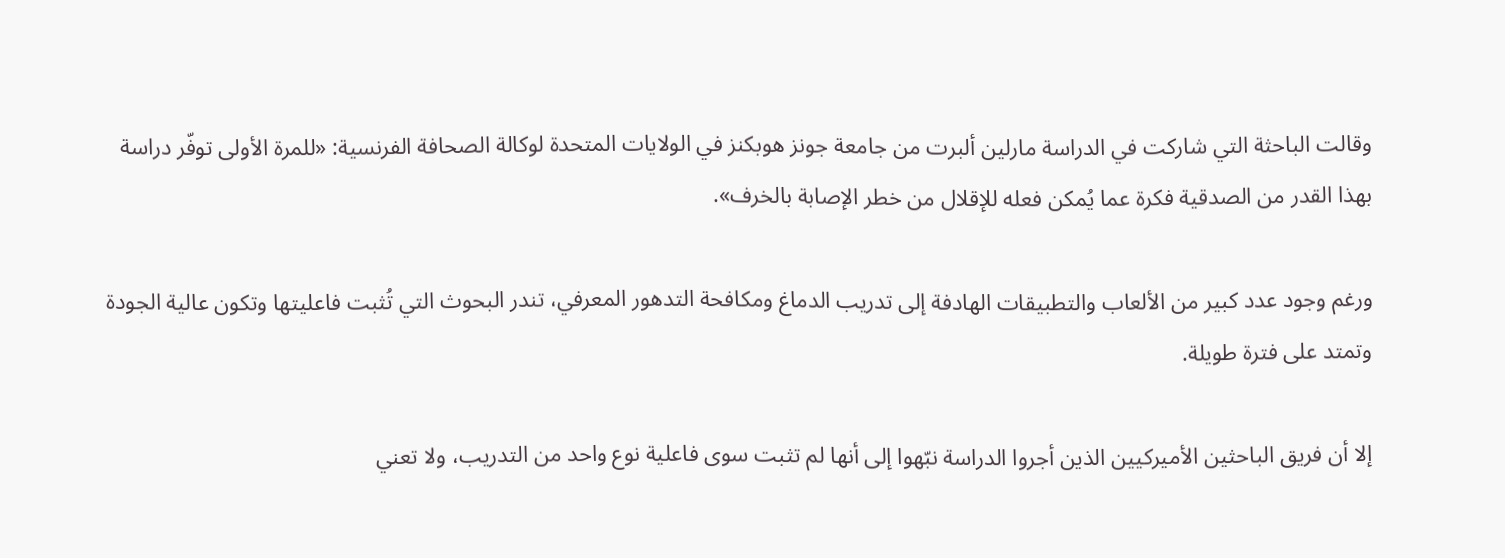وقالت الباحثة التي شاركت في الدراسة مارلين ألبرت من جامعة جونز هوبكنز في الولايات المتحدة لوكالة الصحافة الفرنسية: «للمرة الأولى توفّر دراسة بهذا القدر من الصدقية فكرة عما يُمكن فعله للإقلال من خطر الإصابة بالخرف».

ورغم وجود عدد كبير من الألعاب والتطبيقات الهادفة إلى تدريب الدماغ ومكافحة التدهور المعرفي، تندر البحوث التي تُثبت فاعليتها وتكون عالية الجودة وتمتد على فترة طويلة.

إلا أن فريق الباحثين الأميركيين الذين أجروا الدراسة نبّهوا إلى أنها لم تثبت سوى فاعلية نوع واحد من التدريب، ولا تعني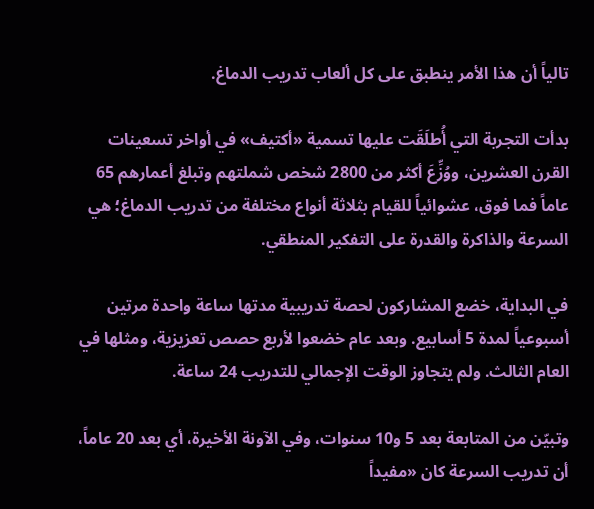تالياً أن هذا الأمر ينطبق على كل ألعاب تدريب الدماغ.

بدأت التجربة التي أُطلَقَت عليها تسمية «أكتيف» في أواخر تسعينات القرن العشرين، ووُزِّعَ أكثر من 2800 شخص شملتهم وتبلغ أعمارهم 65 عاماً فما فوق، عشوائياً للقيام بثلاثة أنواع مختلفة من تدريب الدماغ؛ هي السرعة والذاكرة والقدرة على التفكير المنطقي.

في البداية، خضع المشاركون لحصة تدريبية مدتها ساعة واحدة مرتين أسبوعياً لمدة 5 أسابيع. وبعد عام خضعوا لأربع حصص تعزيزية، ومثلها في العام الثالث. ولم يتجاوز الوقت الإجمالي للتدريب 24 ساعة.

وتبيّن من المتابعة بعد 5 و10 سنوات، وفي الآونة الأخيرة، أي بعد 20 عاماً، أن تدريب السرعة كان «مفيداً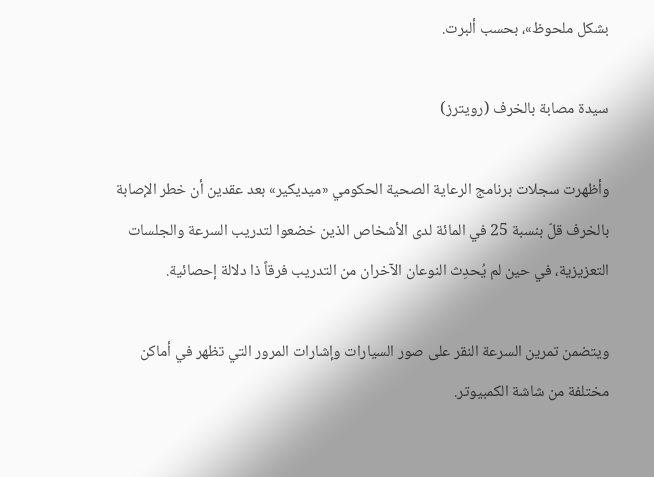بشكل ملحوظ»، بحسب ألبرت.

سيدة مصابة بالخرف (رويترز)

وأظهرت سجلات برنامج الرعاية الصحية الحكومي «ميديكير» بعد عقدين أن خطر الإصابة بالخرف قلّ بنسبة 25 في المائة لدى الأشخاص الذين خضعوا لتدريب السرعة والجلسات التعزيزية، في حين لم يُحدِث النوعان الآخران من التدريب فرقاً ذا دلالة إحصائية.

ويتضمن تمرين السرعة النقر على صور السيارات وإشارات المرور التي تظهر في أماكن مختلفة من شاشة الكمبيوتر.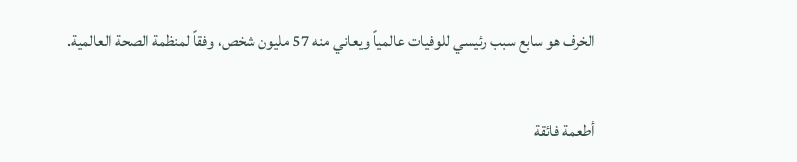الخرف هو سابع سبب رئيسي للوفيات عالمياً ويعاني منه 57 مليون شخص، وفقاً لمنظمة الصحة العالمية.


أطعمة فائقة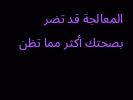المعالجة قد تضر بصحتك أكثر مما تظن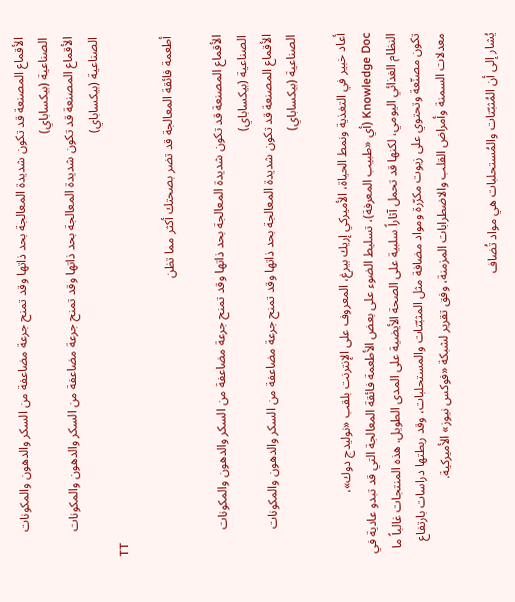الأقماع المصنعة قد تكون شديدة المعالجة بحد ذاتها وقد تمنح جرعة مضاعفة من السكر والدهون والمكونات الصناعية (بيكساباي)
الأقماع المصنعة قد تكون شديدة المعالجة بحد ذاتها وقد تمنح جرعة مضاعفة من السكر والدهون والمكونات الصناعية (بيكساباي)
TT

أطعمة فائقة المعالجة قد تضر بصحتك أكثر مما تظن

الأقماع المصنعة قد تكون شديدة المعالجة بحد ذاتها وقد تمنح جرعة مضاعفة من السكر والدهون والمكونات الصناعية (بيكساباي)
الأقماع المصنعة قد تكون شديدة المعالجة بحد ذاتها وقد تمنح جرعة مضاعفة من السكر والدهون والمكونات الصناعية (بيكساباي)

أعاد خبير في التغذية ونمط الحياة، الأميركي إريك بيرغ، المعروف على الإنترنت بلقب «نوليدج دوك»، Knowledge Doc (أي «طبيب المعرفة)، تسليط الضوء على بعض الأطعمة فائقة المعالجة التي قد تبدو عادية في النظام الغذائي اليومي، لكنها قد تحمل آثاراً سلبية على الصحة الأيضية على المدى الطويل. هذه المنتجات غالباً ما تكون مصنّعة وتحتوي على زيوت مكرّرة ومواد مضافة مثل المثبّتات والمستحلبات، وقد ربطتها دراسات بارتفاع معدلات السمنة وأمراض القلب والاضطرابات المزمنة، وفق تقرير لشبكة «فوكس نيوز» الأميركية.

يُشار إلى أن المُثبّتات والمُستحلبات هي مواد تُضاف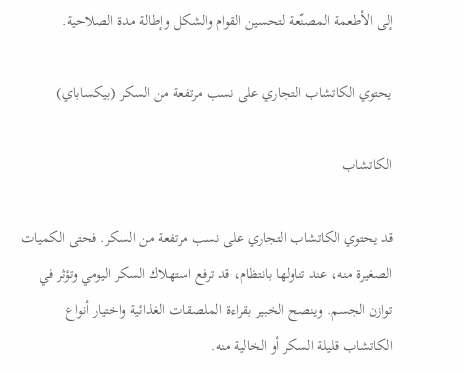إلى الأطعمة المصنّعة لتحسين القوام والشكل وإطالة مدة الصلاحية.

يحتوي الكاتشاب التجاري على نسب مرتفعة من السكر (بيكساباي)

الكاتشاب

قد يحتوي الكاتشاب التجاري على نسب مرتفعة من السكر. فحتى الكميات الصغيرة منه، عند تناولها بانتظام، قد ترفع استهلاك السكر اليومي وتؤثر في توازن الجسم. وينصح الخبير بقراءة الملصقات الغذائية واختيار أنواع الكاتشاب قليلة السكر أو الخالية منه.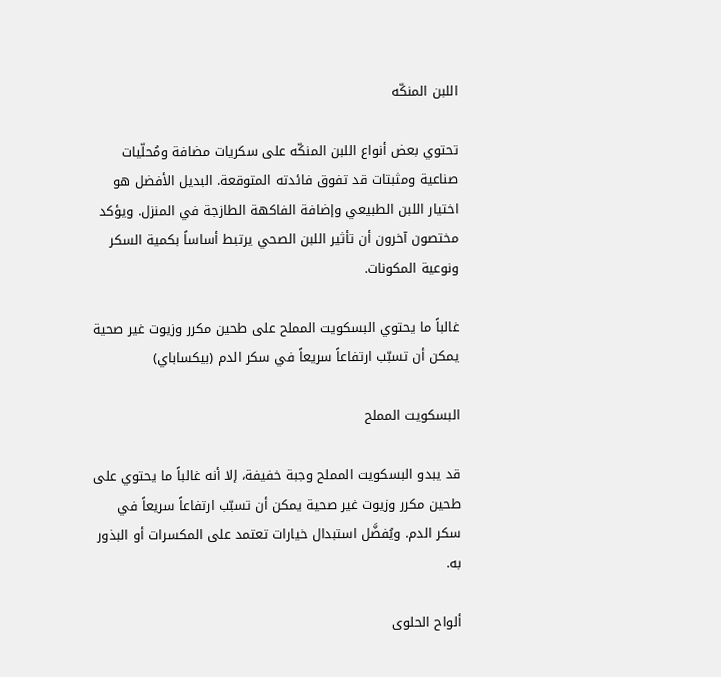اللبن المنكّه

تحتوي بعض أنواع اللبن المنكّه على سكريات مضافة ومُحلّيات صناعية ومثبتات قد تفوق فائدته المتوقعة. البديل الأفضل هو اختيار اللبن الطبيعي وإضافة الفاكهة الطازجة في المنزل. ويؤكد مختصون آخرون أن تأثير اللبن الصحي يرتبط أساساً بكمية السكر ونوعية المكونات.

غالباً ما يحتوي البسكويت المملح على طحين مكرر وزيوت غير صحية يمكن أن تسبّب ارتفاعاً سريعاً في سكر الدم (بيكساباي)

البسكويت المملح

قد يبدو البسكويت المملح وجبة خفيفة، إلا أنه غالباً ما يحتوي على طحين مكرر وزيوت غير صحية يمكن أن تسبّب ارتفاعاً سريعاً في سكر الدم. ويُفضَّل استبدال خيارات تعتمد على المكسرات أو البذور به.

ألواح الحلوى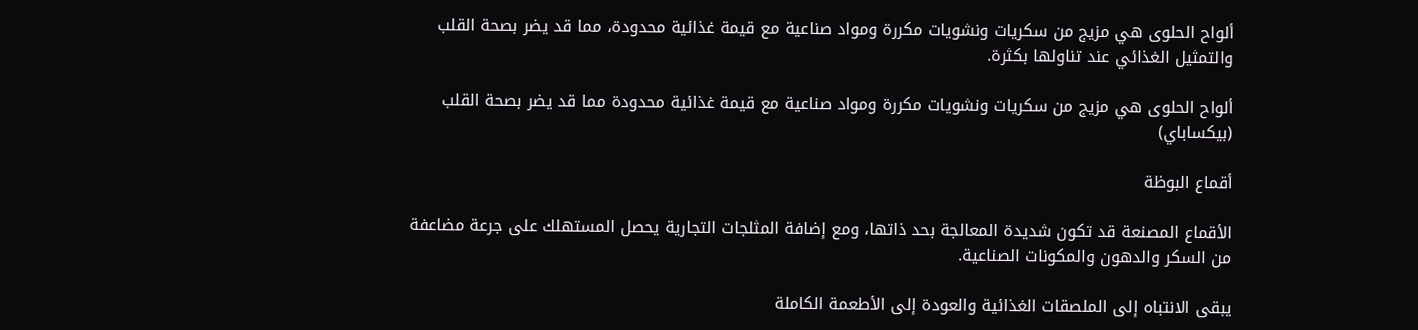ألواح الحلوى هي مزيج من سكريات ونشويات مكررة ومواد صناعية مع قيمة غذائية محدودة، مما قد يضر بصحة القلب والتمثيل الغذائي عند تناولها بكثرة.

ألواح الحلوى هي مزيج من سكريات ونشويات مكررة ومواد صناعية مع قيمة غذائية محدودة مما قد يضر بصحة القلب (بيكساباي)

أقماع البوظة

الأقماع المصنعة قد تكون شديدة المعالجة بحد ذاتها، ومع إضافة المثلجات التجارية يحصل المستهلك على جرعة مضاعفة من السكر والدهون والمكونات الصناعية.

يبقى الانتباه إلى الملصقات الغذائية والعودة إلى الأطعمة الكاملة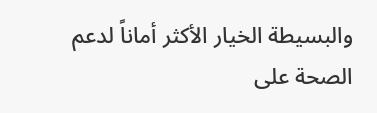والبسيطة الخيار الأكثر أماناً لدعم الصحة على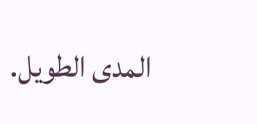المدى الطويل.